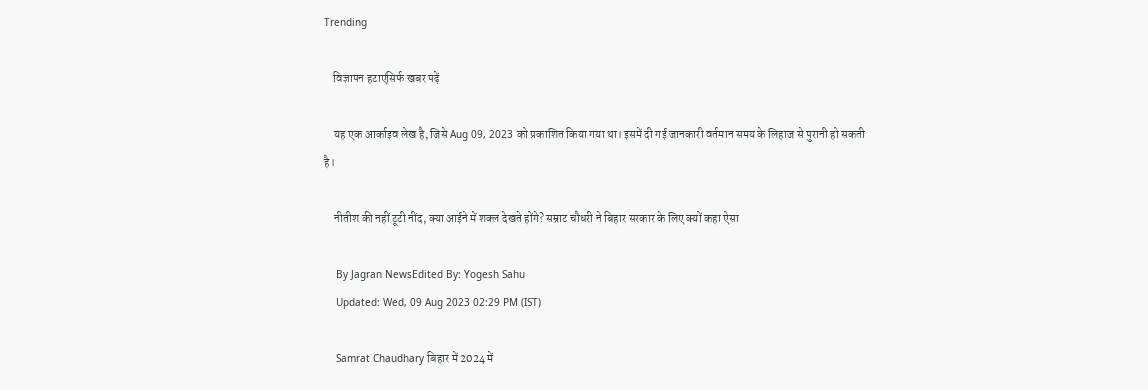Trending

    विज्ञापन हटाएंसिर्फ खबर पढ़ें

    यह एक आर्काइव लेख है, जिसे Aug 09, 2023 को प्रकाशित किया गया था। इसमें दी गई जानकारी वर्तमान समय के लिहाज से पुरानी हो सकती है।

    नीतीश की नहीं टूटी नींद, क्या आईने में शक्ल देखते होंगे? सम्राट चौधरी ने बिहार सरकार के लिए क्यों कहा ऐसा

    By Jagran NewsEdited By: Yogesh Sahu
    Updated: Wed, 09 Aug 2023 02:29 PM (IST)

    Samrat Chaudhary बिहार में 2024 में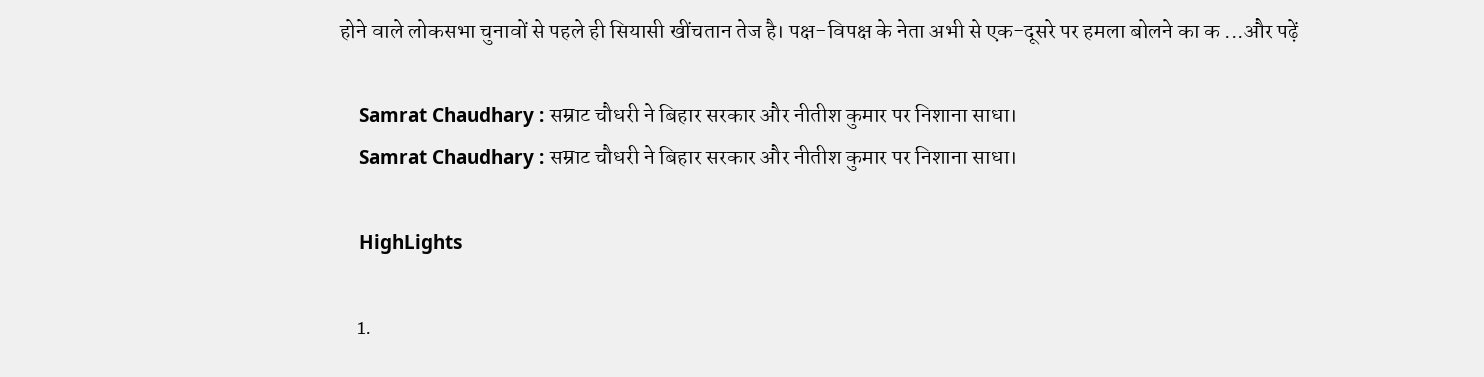होने वाले लोकसभा चुनावों से पहले ही सियासी खींचतान तेज है। पक्ष-विपक्ष के नेता अभी से एक-दूसरे पर हमला बोलने का क ...और पढ़ें

    Samrat Chaudhary : सम्राट चौधरी ने बिहार सरकार और नीतीश कुमार पर निशाना साधा।
    Samrat Chaudhary : सम्राट चौधरी ने बिहार सरकार और नीतीश कुमार पर निशाना साधा।

    HighLights

    1.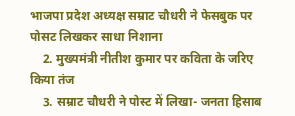भाजपा प्रदेश अध्यक्ष सम्राट चौधरी ने फेसबुक पर पोसट लिखकर साधा निशाना
    2. मुख्यमंत्री नीतीश कुमार पर कविता के जरिए किया तंज
    3. सम्राट चौधरी ने पोस्ट में लिखा- जनता हिसाब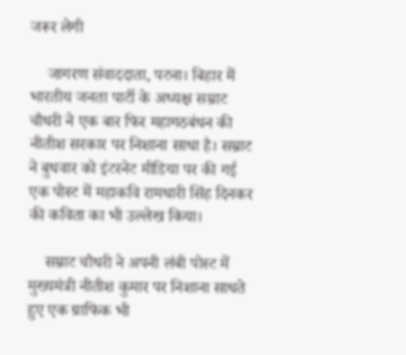जरूर लेगी

    जागरण संवाददाता, पटना। बिहार में भारतीय जनता पार्टी के अध्यक्ष सम्राट चौधरी ने एक बार फिर महागठबंधन की नीतीश सरकार पर निशाना साधा है। सम्राट ने बुधवार को इंटरनेट मीडिया पर की गई एक पोस्ट में महाकवि रामधारी सिंह दिनकर की कविता का भी उल्लेख किया।

    सम्राट चौधरी ने अपनी लंबी पोस्ट में मुख्यमंत्री नीतीश कुमार पर निशाना साधते हुए एक ग्राफिक भी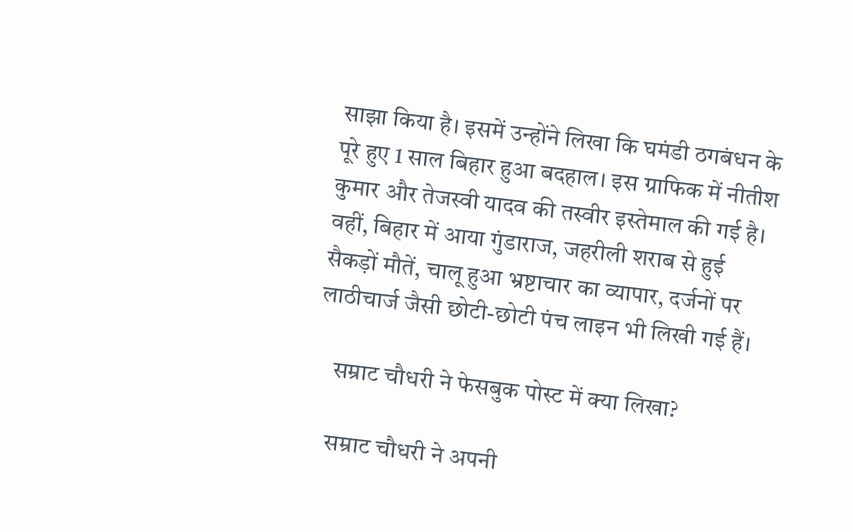साझा किया है। इसमें उन्होंने लिखा कि घमंडी ठगबंधन के पूरे हुए 1 साल बिहार हुआ बदहाल। इस ग्राफिक में नीतीश कुमार और तेजस्वी यादव की तस्वीर इस्तेमाल की गई है। वहीं, बिहार में आया गुंडाराज, जहरीली शराब से हुई सैकड़ों मौतें, चालू हुआ भ्रष्टाचार का व्यापार, दर्जनों पर लाठीचार्ज जैसी छोटी-छोटी पंच लाइन भी लिखी गई हैं।

    सम्राट चौधरी ने फेसबुक पोस्ट में क्या लिखा?

    सम्राट चौधरी ने अपनी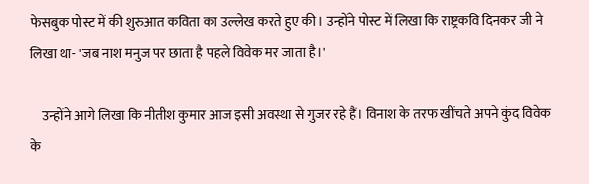फेसबुक पोस्ट में की शुरुआत कविता का उल्लेख करते हुए की। उन्होंने पोस्ट में लिखा कि राष्ट्रकवि दिनकर जी ने लिखा था- 'जब नाश मनुज पर छाता है पहले विवेक मर जाता है।'

    उन्होंने आगे लिखा कि नीतीश कुमार आज इसी अवस्था से गुजर रहे हैं। विनाश के तरफ खींचते अपने कुंद विवेक के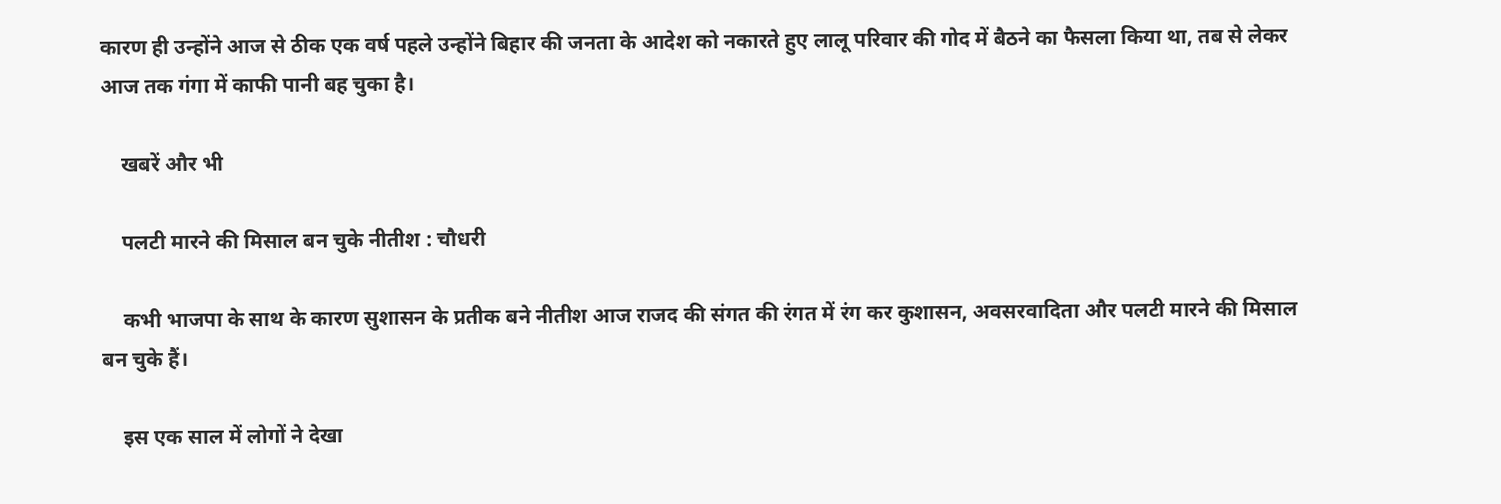कारण ही उन्होंने आज से ठीक एक वर्ष पहले उन्होंने बिहार की जनता के आदेश को नकारते हुए लालू परिवार की गोद में बैठने का फैसला किया था, तब से लेकर आज तक गंगा में काफी पानी बह चुका है।

    खबरें और भी

    पलटी मारने की मिसाल बन चुके नीतीश : चौधरी

    कभी भाजपा के साथ के कारण सुशासन के प्रतीक बने नीतीश आज राजद की संगत की रंगत में रंग कर कुशासन, अवसरवादिता और पलटी मारने की मिसाल बन चुके हैं।

    इस एक साल में लोगों ने देखा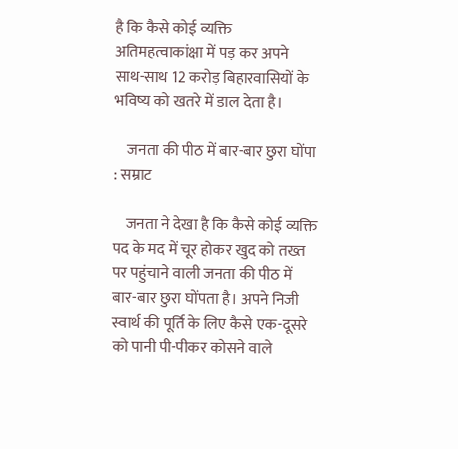है कि कैसे कोई व्यक्ति अतिमहत्वाकांक्षा में पड़ कर अपने साथ-साथ 12 करोड़ बिहारवासियों के भविष्य को खतरे में डाल देता है।

    जनता की पीठ में बार-बार छुरा घोंपा : सम्राट

    जनता ने देखा है कि कैसे कोई व्यक्ति पद के मद में चूर होकर खुद को तख्त पर पहुंचाने वाली जनता की पीठ में बार-बार छुरा घोंपता है। अपने निजी स्वार्थ की पूर्ति के लिए कैसे एक-दूसरे को पानी पी-पीकर कोसने वाले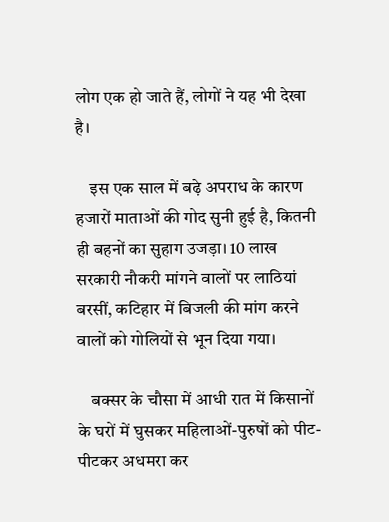लोग एक हो जाते हैं, लोगों ने यह भी देखा है।

    इस एक साल में बढ़े अपराध के कारण हजारों माताओं की गोद सुनी हुई है, कितनी ही बहनों का सुहाग उजड़ा। 10 लाख सरकारी नौकरी मांगने वालों पर लाठियां बरसीं, कटिहार में बिजली की मांग करने वालों को गोलियों से भून दिया गया।

    बक्सर के चौसा में आधी रात में किसानों के घरों में घुसकर महिलाओं-पुरुषों को पीट-पीटकर अधमरा कर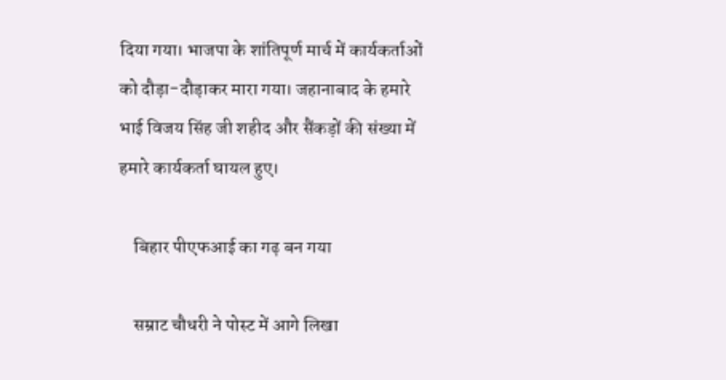दिया गया। भाजपा के शांतिपूर्ण मार्च में कार्यकर्ताओं को दौड़ा-दौड़ाकर मारा गया। जहानाबाद के हमारे भाई विजय सिंह जी शहीद और सैंकड़ों की संख्या में हमारे कार्यकर्ता घायल हुए।

    बिहार पीएफआई का गढ़ बन गया

    सम्राट चौधरी ने पोस्ट में आगे लिखा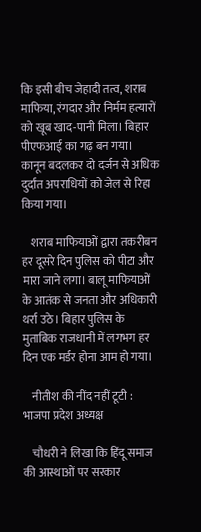कि इसी बीच जेहादी तत्व, शराब माफिया, रंगदार और निर्मम हत्यारों को खूब खाद-पानी मिला। बिहार पीएफआई का गढ़ बन गया। कानून बदलकर दो दर्जन से अधिक दुर्दांत अपराधियों को जेल से रिहा किया गया।

    शराब माफियाओं द्वारा तकरीबन हर दूसरे दिन पुलिस को पीटा और मारा जाने लगा। बालू माफियाओं के आतंक से जनता और अधिकारी थर्रा उठे। बिहार पुलिस के मुताबिक राजधानी में लगभग हर दिन एक मर्डर होना आम हो गया।

    नीतीश की नींद नहीं टूटी : भाजपा प्रदेश अध्यक्ष

    चौधरी ने लिखा कि हिंदू समाज की आस्थाओं पर सरकार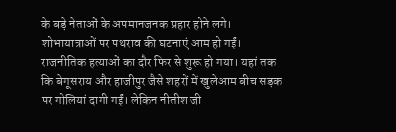के बड़े नेताओं के अपमानजनक प्रहार होने लगे। शोभायात्राओं पर पथराव की घटनाएं आम हो गईं। राजनीतिक हत्याओं का दौर फिर से शुरू हो गया। यहां तक कि बेगूसराय और हाजीपुर जैसे शहरों में खुलेआम बीच सड़क पर गोलियां दागी गईं। लेकिन नीतीश जी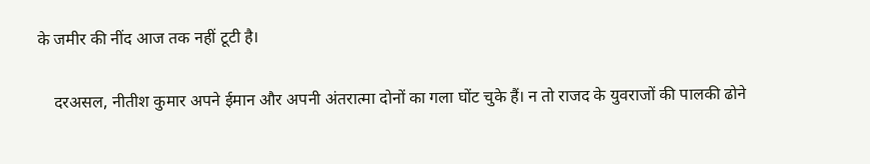के जमीर की नींद आज तक नहीं टूटी है।

    दरअसल, नीतीश कुमार अपने ईमान और अपनी अंतरात्मा दोनों का गला घोंट चुके हैं। न तो राजद के युवराजों की पालकी ढोने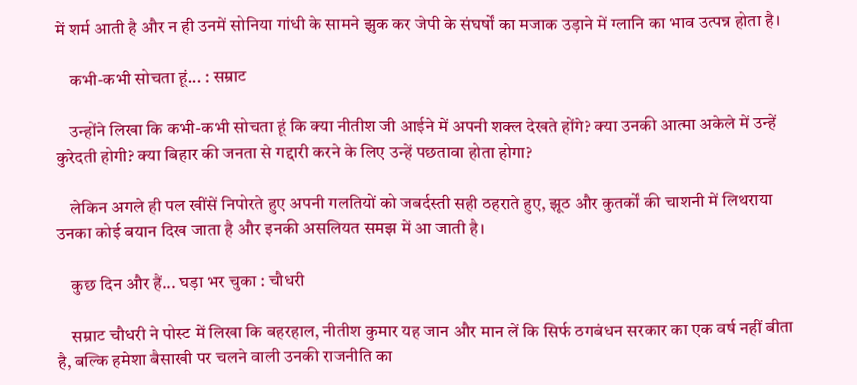में शर्म आती है और न ही उनमें सोनिया गांधी के सामने झुक कर जेपी के संघर्षों का मजाक उड़ाने में ग्लानि का भाव उत्पन्न होता है।

    कभी-कभी सोचता हूं... : सम्राट

    उन्होंने लिखा कि कभी-कभी सोचता हूं कि क्या नीतीश जी आईने में अपनी शक्ल देखते होंगे? क्या उनकी आत्मा अकेले में उन्हें कुरेदती होगी? क्या बिहार की जनता से गद्दारी करने के लिए उन्हें पछतावा होता होगा?

    लेकिन अगले ही पल खींसें निपोरते हुए अपनी गलतियों को जबर्दस्ती सही ठहराते हुए, झूठ और कुतर्कों की चाशनी में लिथराया उनका कोई बयान दिख जाता है और इनकी असलियत समझ में आ जाती है।

    कुछ दिन और हैं... घड़ा भर चुका : चौधरी

    सम्राट चौधरी ने पोस्ट में लिखा कि बहरहाल, नीतीश कुमार यह जान और मान लें कि सिर्फ ठगबंधन सरकार का एक वर्ष नहीं बीता है, बल्कि हमेशा बैसाखी पर चलने वाली उनकी राजनीति का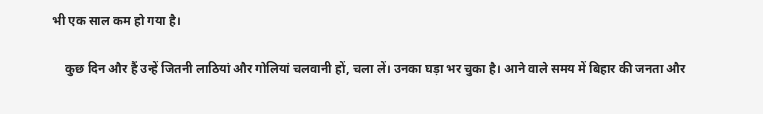भी एक साल कम हो गया है।

    कुछ दिन और हैं उन्हें जितनी लाठियां और गोलियां चलवानी हों, चला लें। उनका घड़ा भर चुका है। आने वाले समय में बिहार की जनता और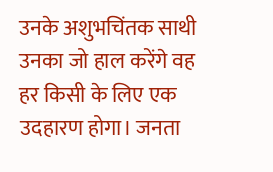उनके अशुभचिंतक साथी उनका जो हाल करेंगे वह हर किसी के लिए एक उदहारण होगा। जनता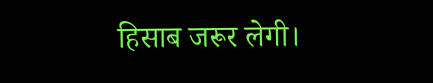हिसाब जरूर लेगी।